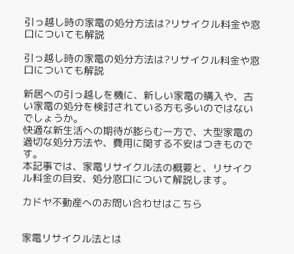引っ越し時の家電の処分方法は?リサイクル料金や窓口についても解説

引っ越し時の家電の処分方法は?リサイクル料金や窓口についても解説

新居への引っ越しを機に、新しい家電の購入や、古い家電の処分を検討されている方も多いのではないでしょうか。
快適な新生活への期待が膨らむ一方で、大型家電の適切な処分方法や、費用に関する不安はつきものです。
本記事では、家電リサイクル法の概要と、リサイクル料金の目安、処分窓口について解説します。

カドヤ不動産へのお問い合わせはこちら


家電リサイクル法とは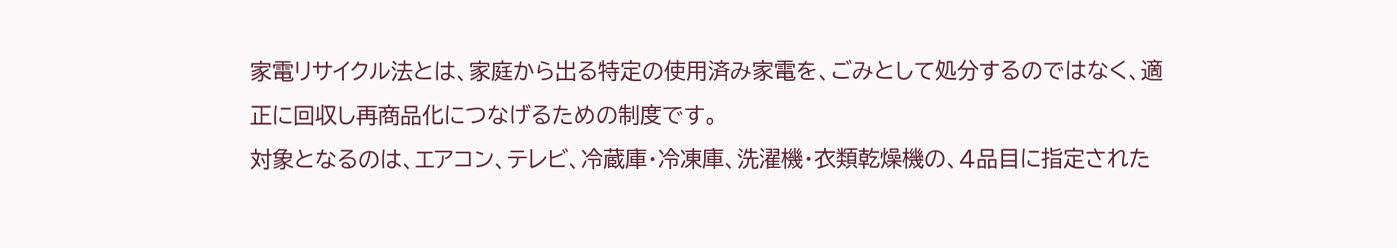家電リサイクル法とは、家庭から出る特定の使用済み家電を、ごみとして処分するのではなく、適正に回収し再商品化につなげるための制度です。
対象となるのは、エアコン、テレビ、冷蔵庫・冷凍庫、洗濯機・衣類乾燥機の、4品目に指定された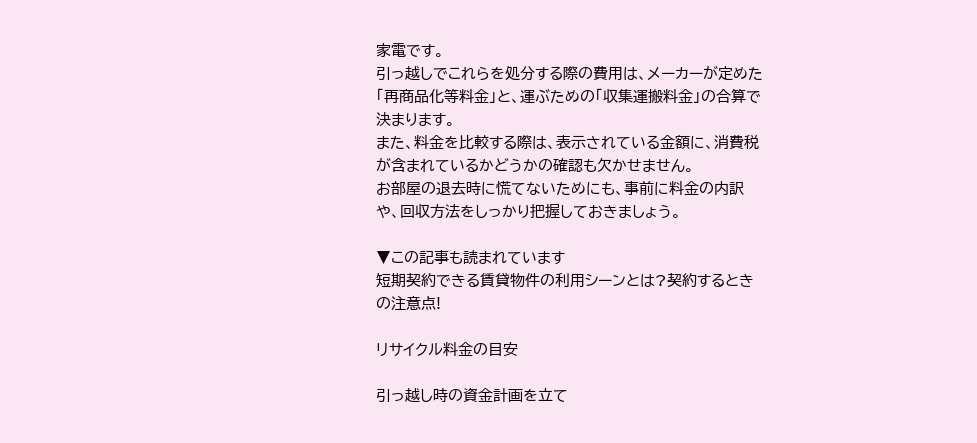家電です。
引っ越しでこれらを処分する際の費用は、メーカーが定めた「再商品化等料金」と、運ぶための「収集運搬料金」の合算で決まります。
また、料金を比較する際は、表示されている金額に、消費税が含まれているかどうかの確認も欠かせません。
お部屋の退去時に慌てないためにも、事前に料金の内訳や、回収方法をしっかり把握しておきましょう。

▼この記事も読まれています
短期契約できる賃貸物件の利用シーンとは?契約するときの注意点!

リサイクル料金の目安

引っ越し時の資金計画を立て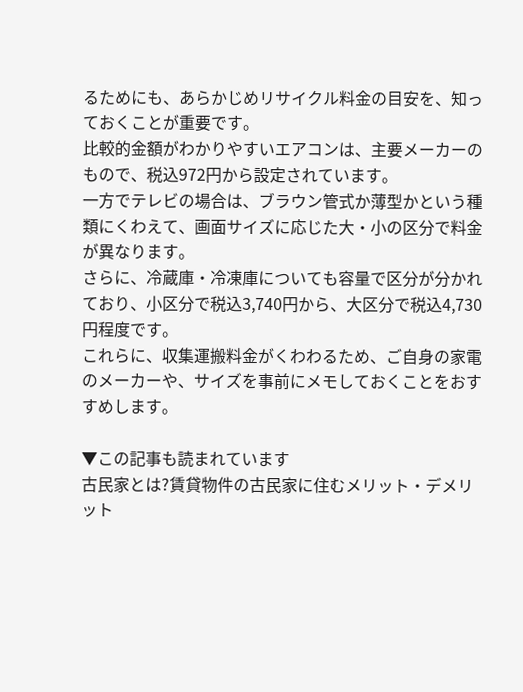るためにも、あらかじめリサイクル料金の目安を、知っておくことが重要です。
比較的金額がわかりやすいエアコンは、主要メーカーのもので、税込972円から設定されています。
一方でテレビの場合は、ブラウン管式か薄型かという種類にくわえて、画面サイズに応じた大・小の区分で料金が異なります。
さらに、冷蔵庫・冷凍庫についても容量で区分が分かれており、小区分で税込3,740円から、大区分で税込4,730円程度です。
これらに、収集運搬料金がくわわるため、ご自身の家電のメーカーや、サイズを事前にメモしておくことをおすすめします。

▼この記事も読まれています
古民家とは?賃貸物件の古民家に住むメリット・デメリット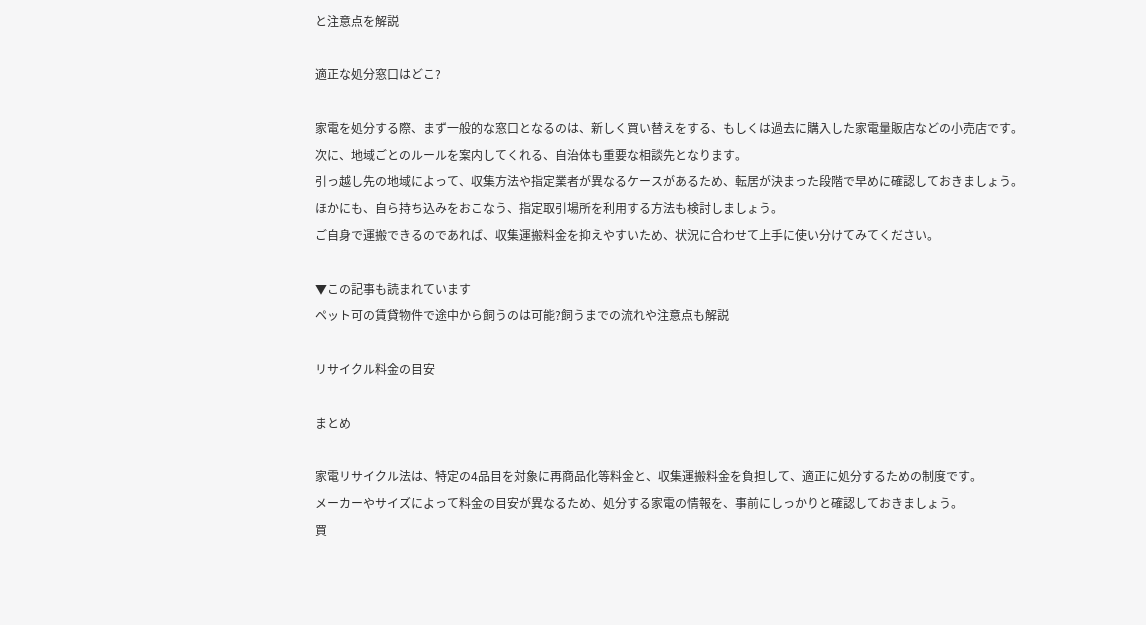と注意点を解説

適正な処分窓口はどこ?

家電を処分する際、まず一般的な窓口となるのは、新しく買い替えをする、もしくは過去に購入した家電量販店などの小売店です。
次に、地域ごとのルールを案内してくれる、自治体も重要な相談先となります。
引っ越し先の地域によって、収集方法や指定業者が異なるケースがあるため、転居が決まった段階で早めに確認しておきましょう。
ほかにも、自ら持ち込みをおこなう、指定取引場所を利用する方法も検討しましょう。
ご自身で運搬できるのであれば、収集運搬料金を抑えやすいため、状況に合わせて上手に使い分けてみてください。

▼この記事も読まれています
ペット可の賃貸物件で途中から飼うのは可能?飼うまでの流れや注意点も解説

リサイクル料金の目安

まとめ

家電リサイクル法は、特定の4品目を対象に再商品化等料金と、収集運搬料金を負担して、適正に処分するための制度です。
メーカーやサイズによって料金の目安が異なるため、処分する家電の情報を、事前にしっかりと確認しておきましょう。
買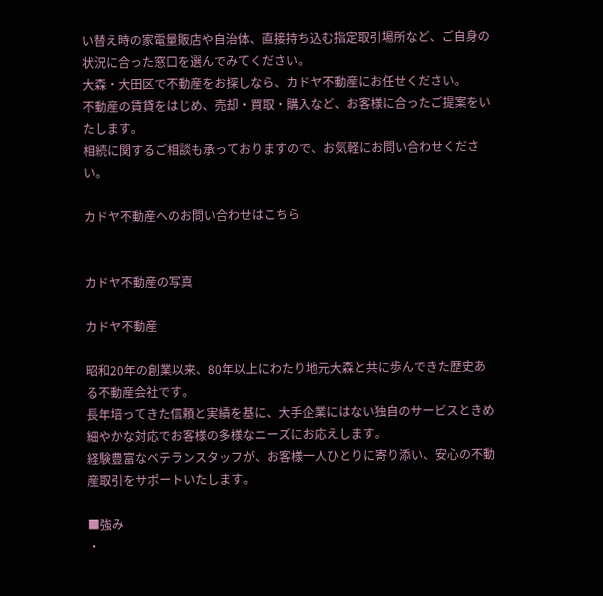い替え時の家電量販店や自治体、直接持ち込む指定取引場所など、ご自身の状況に合った窓口を選んでみてください。
大森・大田区で不動産をお探しなら、カドヤ不動産にお任せください。
不動産の賃貸をはじめ、売却・買取・購入など、お客様に合ったご提案をいたします。
相続に関するご相談も承っておりますので、お気軽にお問い合わせください。

カドヤ不動産へのお問い合わせはこちら


カドヤ不動産の写真

カドヤ不動産

昭和20年の創業以来、80年以上にわたり地元大森と共に歩んできた歴史ある不動産会社です。
長年培ってきた信頼と実績を基に、大手企業にはない独自のサービスときめ細やかな対応でお客様の多様なニーズにお応えします。
経験豊富なベテランスタッフが、お客様一人ひとりに寄り添い、安心の不動産取引をサポートいたします。

■強み
・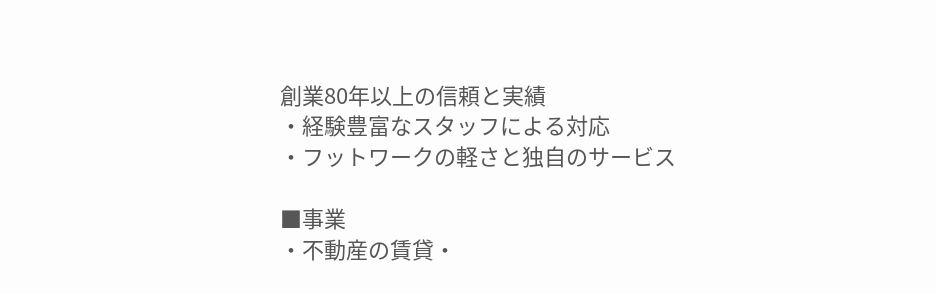創業80年以上の信頼と実績
・経験豊富なスタッフによる対応
・フットワークの軽さと独自のサービス

■事業
・不動産の賃貸・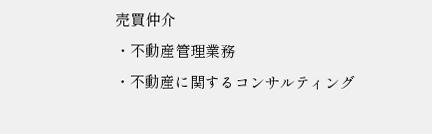売買仲介
・不動産管理業務
・不動産に関するコンサルティング